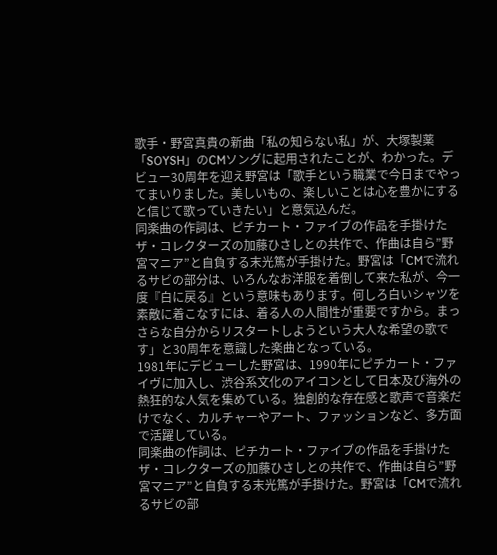歌手・野宮真貴の新曲「私の知らない私」が、大塚製薬「SOYSH」のCMソングに起用されたことが、わかった。デビュー30周年を迎え野宮は「歌手という職業で今日までやってまいりました。美しいもの、楽しいことは心を豊かにすると信じて歌っていきたい」と意気込んだ。
同楽曲の作詞は、ピチカート・ファイブの作品を手掛けたザ・コレクターズの加藤ひさしとの共作で、作曲は自ら”野宮マニア”と自負する末光篤が手掛けた。野宮は「CMで流れるサビの部分は、いろんなお洋服を着倒して来た私が、今一度『白に戻る』という意味もあります。何しろ白いシャツを素敵に着こなすには、着る人の人間性が重要ですから。まっさらな自分からリスタートしようという大人な希望の歌です」と30周年を意識した楽曲となっている。
1981年にデビューした野宮は、1990年にピチカート・ファイヴに加入し、渋谷系文化のアイコンとして日本及び海外の熱狂的な人気を集めている。独創的な存在感と歌声で音楽だけでなく、カルチャーやアート、ファッションなど、多方面で活躍している。
同楽曲の作詞は、ピチカート・ファイブの作品を手掛けたザ・コレクターズの加藤ひさしとの共作で、作曲は自ら”野宮マニア”と自負する末光篤が手掛けた。野宮は「CMで流れるサビの部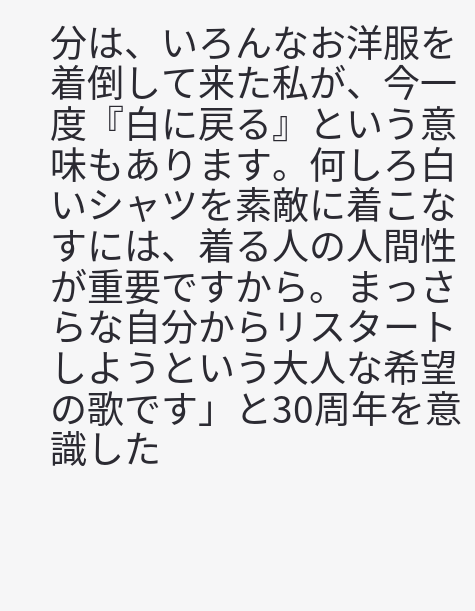分は、いろんなお洋服を着倒して来た私が、今一度『白に戻る』という意味もあります。何しろ白いシャツを素敵に着こなすには、着る人の人間性が重要ですから。まっさらな自分からリスタートしようという大人な希望の歌です」と30周年を意識した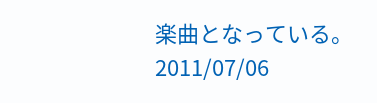楽曲となっている。
2011/07/06